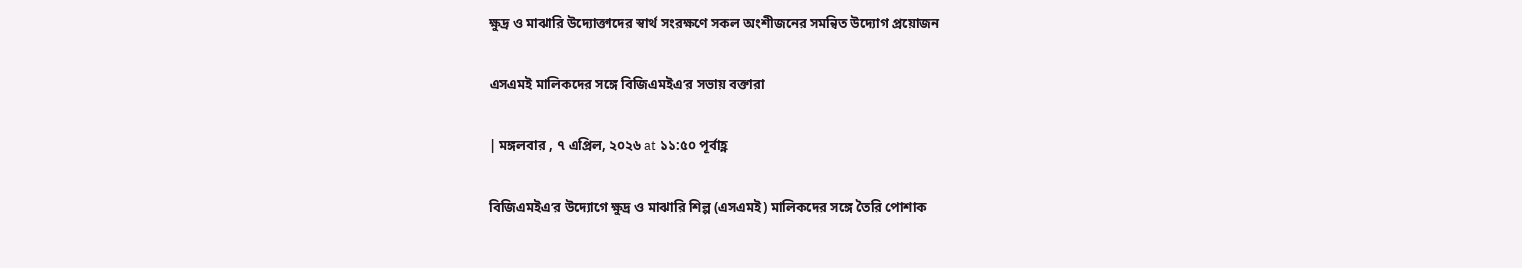ক্ষুদ্র ও মাঝারি উদ্যোক্তাদের স্বার্থ সংরক্ষণে সকল অংশীজনের সমন্বিত উদ্যোগ প্রয়োজন

এসএমই মালিকদের সঙ্গে বিজিএমইএ’র সভায় বক্তারা

| মঙ্গলবার , ৭ এপ্রিল, ২০২৬ at ১১:৫০ পূর্বাহ্ণ

বিজিএমইএ’র উদ্যোগে ক্ষুদ্র ও মাঝারি শিল্প (এসএমই) মালিকদের সঙ্গে তৈরি পোশাক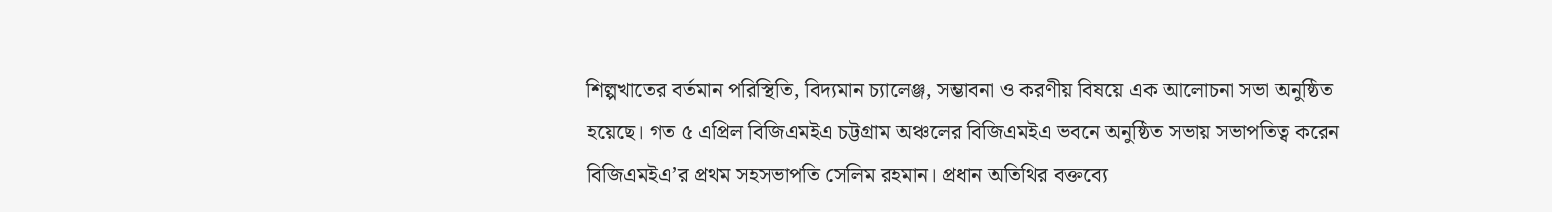শিল্পখাতের বর্তমান পরিস্থিতি, বিদ্যমান চ্যালেঞ্জ, সম্ভাবনা ও করণীয় বিষয়ে এক আলোচনা সভা অনুষ্ঠিত হয়েছে। গত ৫ এপ্রিল বিজিএমইএ চট্টগ্রাম অঞ্চলের বিজিএমইএ ভবনে অনুষ্ঠিত সভায় সভাপতিত্ব করেন বিজিএমইএ’র প্রথম সহসভাপতি সেলিম রহমান। প্রধান অতিথির বক্তব্যে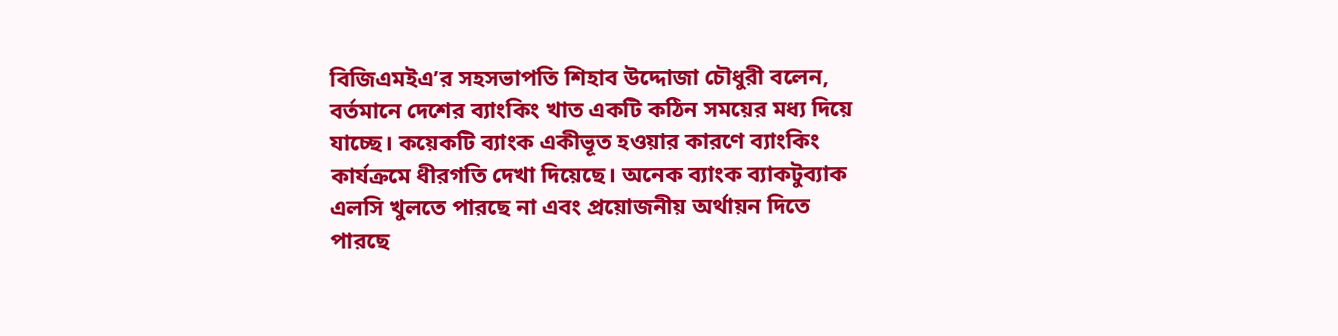বিজিএমইএ’র সহসভাপতি শিহাব উদ্দোজা চৌধুরী বলেন, বর্তমানে দেশের ব্যাংকিং খাত একটি কঠিন সময়ের মধ্য দিয়ে যাচ্ছে। কয়েকটি ব্যাংক একীভূত হওয়ার কারণে ব্যাংকিং কার্যক্রমে ধীরগতি দেখা দিয়েছে। অনেক ব্যাংক ব্যাকটুব্যাক এলসি খুলতে পারছে না এবং প্রয়োজনীয় অর্থায়ন দিতে পারছে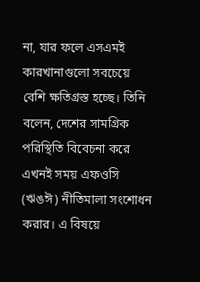না, যার ফলে এসএমই কারখানাগুলো সবচেয়ে বেশি ক্ষতিগ্রস্ত হচ্ছে। তিনি বলেন, দেশের সামগ্রিক পরিস্থিতি বিবেচনা করে এখনই সময় এফওসি (ঋঙঈ) নীতিমালা সংশোধন করার। এ বিষয়ে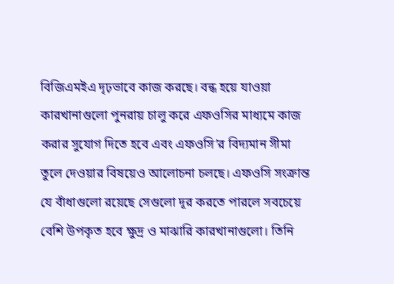বিজিএমইএ দৃঢ়ভাবে কাজ করছে। বন্ধ হয়ে যাওয়া কারখানাগুলো পুনরায় চালু করে এফওসির মাধ্যমে কাজ করার সুযোগ দিতে হবে এবং এফওসি’র বিদ্যমান সীমা তুলে দেওয়ার বিষয়েও আলোচনা চলছে। এফওসি সংক্রান্ত যে বাঁধাগুলো রয়েছে সেগুলো দূর করতে পারলে সবচেয়ে বেশি উপকৃত হবে ক্ষুদ্র ও মাঝারি কারখানাগুলো। তিনি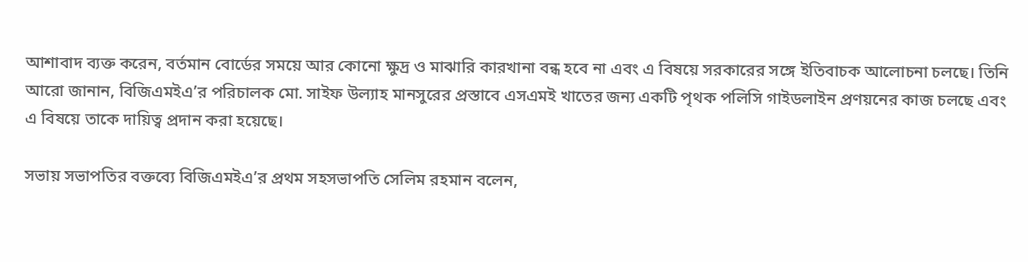আশাবাদ ব্যক্ত করেন, বর্তমান বোর্ডের সময়ে আর কোনো ক্ষুদ্র ও মাঝারি কারখানা বন্ধ হবে না এবং এ বিষয়ে সরকারের সঙ্গে ইতিবাচক আলোচনা চলছে। তিনি আরো জানান, বিজিএমইএ’র পরিচালক মো. সাইফ উল্যাহ মানসুরের প্রস্তাবে এসএমই খাতের জন্য একটি পৃথক পলিসি গাইডলাইন প্রণয়নের কাজ চলছে এবং এ বিষয়ে তাকে দায়িত্ব প্রদান করা হয়েছে।

সভায় সভাপতির বক্তব্যে বিজিএমইএ’র প্রথম সহসভাপতি সেলিম রহমান বলেন,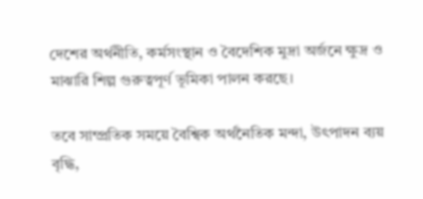দেশের অর্থনীতি, কর্মসংস্থান ও বৈদেশিক মুদ্রা অর্জনে ক্ষুদ্র ও মাঝারি শিল্প গুরুত্বপূর্ণ ভূমিকা পালন করছে।

তবে সাম্প্রতিক সময়ে বৈশ্বিক অর্থনৈতিক মন্দা, উৎপাদন ব্যয় বৃদ্ধি,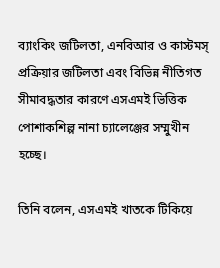ব্যাংকিং জটিলতা, এনবিআর ও কাস্টমস্‌ প্রক্রিয়ার জটিলতা এবং বিভিন্ন নীতিগত সীমাবদ্ধতার কারণে এসএমই ভিত্তিক পোশাকশিল্প নানা চ্যালেঞ্জের সম্মুখীন হচ্ছে।

তিনি বলেন, এসএমই খাতকে টিকিয়ে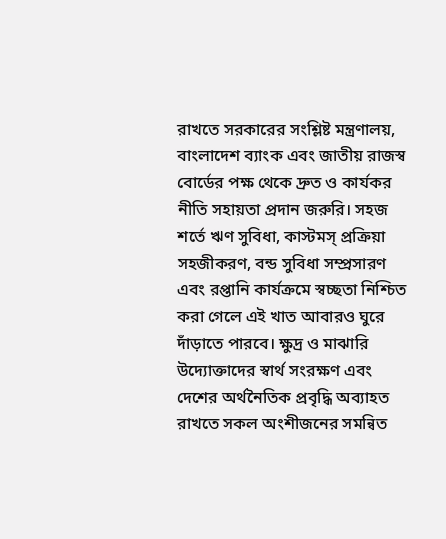রাখতে সরকারের সংশ্লিষ্ট মন্ত্রণালয়, বাংলাদেশ ব্যাংক এবং জাতীয় রাজস্ব বোর্ডের পক্ষ থেকে দ্রুত ও কার্যকর নীতি সহায়তা প্রদান জরুরি। সহজ শর্তে ঋণ সুবিধা, কাস্টমস্‌ প্রক্রিয়া সহজীকরণ, বন্ড সুবিধা সম্প্রসারণ এবং রপ্তানি কার্যক্রমে স্বচ্ছতা নিশ্চিত করা গেলে এই খাত আবারও ঘুরে দাঁড়াতে পারবে। ক্ষুদ্র ও মাঝারি উদ্যোক্তাদের স্বার্থ সংরক্ষণ এবং দেশের অর্থনৈতিক প্রবৃদ্ধি অব্যাহত রাখতে সকল অংশীজনের সমন্বিত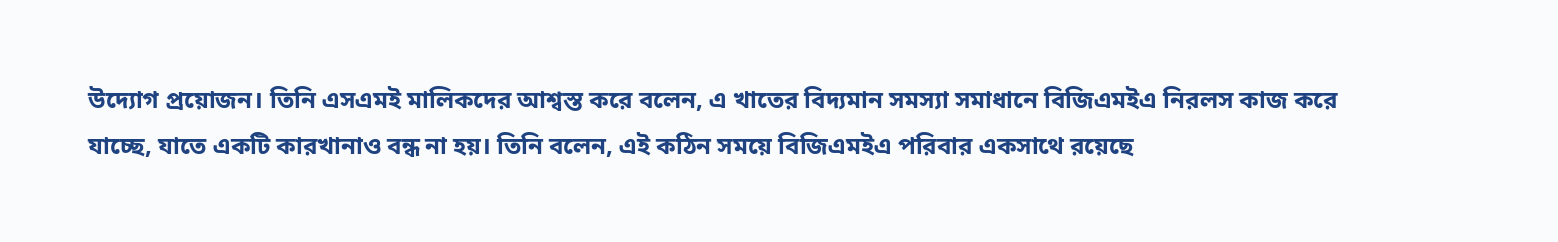উদ্যোগ প্রয়োজন। তিনি এসএমই মালিকদের আশ্বস্ত করে বলেন, এ খাতের বিদ্যমান সমস্যা সমাধানে বিজিএমইএ নিরলস কাজ করে যাচ্ছে, যাতে একটি কারখানাও বন্ধ না হয়। তিনি বলেন, এই কঠিন সময়ে বিজিএমইএ পরিবার একসাথে রয়েছে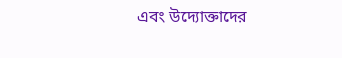এবং উদ্যোক্তাদের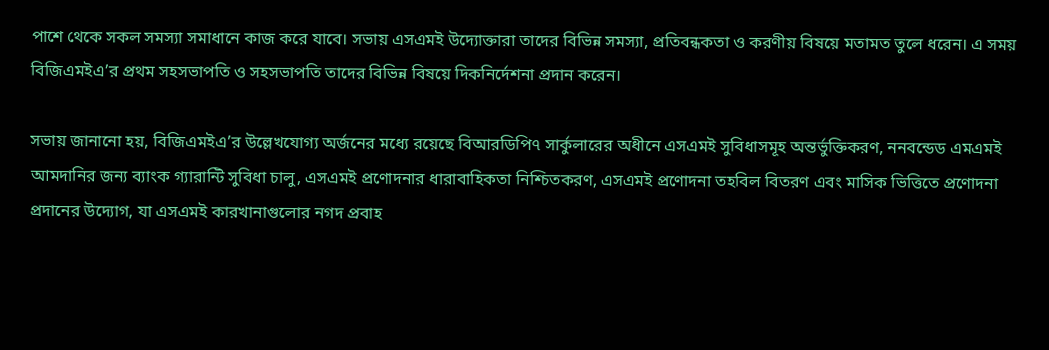পাশে থেকে সকল সমস্যা সমাধানে কাজ করে যাবে। সভায় এসএমই উদ্যোক্তারা তাদের বিভিন্ন সমস্যা, প্রতিবন্ধকতা ও করণীয় বিষয়ে মতামত তুলে ধরেন। এ সময় বিজিএমইএ’র প্রথম সহসভাপতি ও সহসভাপতি তাদের বিভিন্ন বিষয়ে দিকনির্দেশনা প্রদান করেন।

সভায় জানানো হয়, বিজিএমইএ’র উল্লেখযোগ্য অর্জনের মধ্যে রয়েছে বিআরডিপি৭ সার্কুলারের অধীনে এসএমই সুবিধাসমূহ অন্তর্ভুক্তিকরণ, ননবন্ডেড এমএমই আমদানির জন্য ব্যাংক গ্যারান্টি সুবিধা চালু, এসএমই প্রণোদনার ধারাবাহিকতা নিশ্চিতকরণ, এসএমই প্রণোদনা তহবিল বিতরণ এবং মাসিক ভিত্তিতে প্রণোদনা প্রদানের উদ্যোগ, যা এসএমই কারখানাগুলোর নগদ প্রবাহ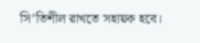সি’তিশীল রাখতে সহায়ক হবে।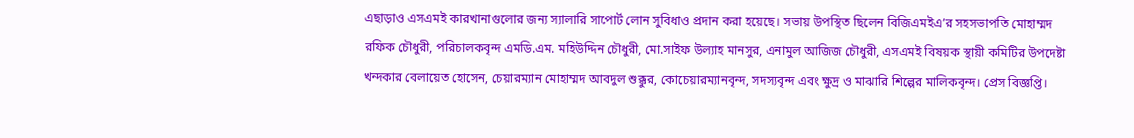এছাড়াও এসএমই কারখানাগুলোর জন্য স্যালারি সাপোর্ট লোন সুবিধাও প্রদান করা হয়েছে। সভায় উপস্থিত ছিলেন বিজিএমইএ’র সহসভাপতি মোহাম্মদ রফিক চৌধুরী, পরিচালকবৃন্দ এমডি.এম. মহিউদ্দিন চৌধুরী, মো.সাইফ উল্যাহ মানসুর, এনামুল আজিজ চৌধুরী, এসএমই বিষয়ক স্থায়ী কমিটির উপদেষ্টা খন্দকার বেলায়েত হোসেন, চেয়ারম্যান মোহাম্মদ আবদুল শুক্কুর, কোচেয়ারম্যানবৃন্দ, সদস্যবৃন্দ এবং ক্ষুদ্র ও মাঝারি শিল্পের মালিকবৃন্দ। প্রেস বিজ্ঞপ্তি।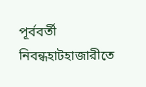পূর্ববর্তী নিবন্ধহাটহাজারীতে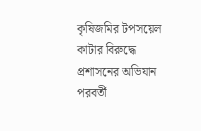কৃষিজমির টপসয়েল কাটার বিরুদ্ধে প্রশাসনের অভিযান
পরবর্তী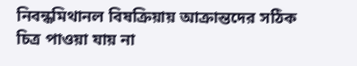নিবন্ধমিথানল বিষক্রিয়ায় আক্রান্তদের সঠিক চিত্র পাওয়া যায় না